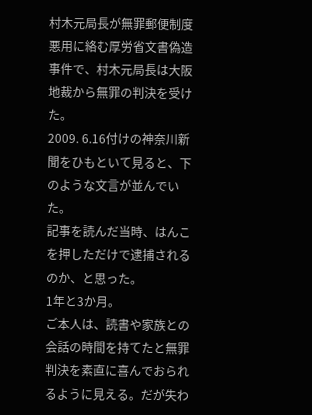村木元局長が無罪郵便制度悪用に絡む厚労省文書偽造事件で、村木元局長は大阪地裁から無罪の判決を受けた。
2009. 6.16付けの神奈川新聞をひもといて見ると、下のような文言が並んでいた。
記事を読んだ当時、はんこを押しただけで逮捕されるのか、と思った。
1年と3か月。
ご本人は、読書や家族との会話の時間を持てたと無罪判決を素直に喜んでおられるように見える。だが失わ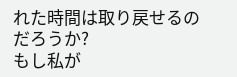れた時間は取り戻せるのだろうか?
もし私が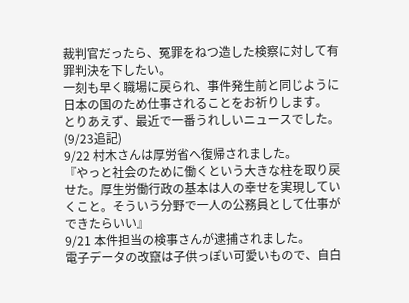裁判官だったら、冤罪をねつ造した検察に対して有罪判決を下したい。
一刻も早く職場に戻られ、事件発生前と同じように
日本の国のため仕事されることをお祈りします。
とりあえず、最近で一番うれしいニュースでした。
(9/23追記)
9/22 村木さんは厚労省へ復帰されました。
『やっと社会のために働くという大きな柱を取り戻せた。厚生労働行政の基本は人の幸せを実現していくこと。そういう分野で一人の公務員として仕事ができたらいい』
9/21 本件担当の検事さんが逮捕されました。
電子データの改竄は子供っぽい可愛いもので、自白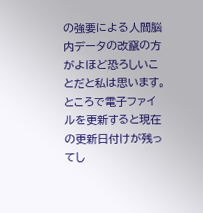の強要による人間脳内データの改竄の方がよほど恐ろしいことだと私は思います。
ところで電子ファイルを更新すると現在の更新日付けが残ってし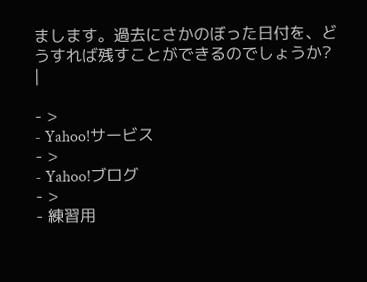まします。過去にさかのぼった日付を、どうすれば残すことができるのでしょうか?
|

- >
- Yahoo!サービス
- >
- Yahoo!ブログ
- >
- 練習用